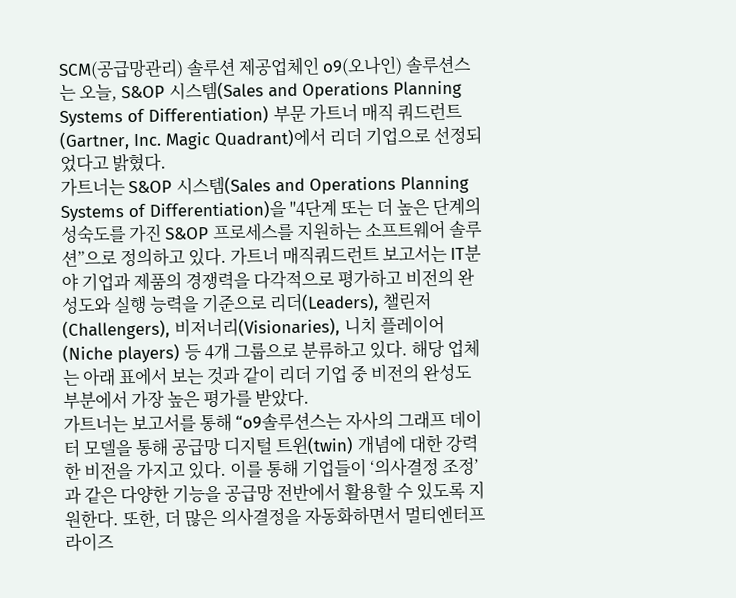SCM(공급망관리) 솔루션 제공업체인 o9(오나인) 솔루션스는 오늘, S&OP 시스템(Sales and Operations Planning Systems of Differentiation) 부문 가트너 매직 쿼드런트(Gartner, Inc. Magic Quadrant)에서 리더 기업으로 선정되었다고 밝혔다.
가트너는 S&OP 시스템(Sales and Operations Planning Systems of Differentiation)을 "4단계 또는 더 높은 단계의 성숙도를 가진 S&OP 프로세스를 지원하는 소프트웨어 솔루션”으로 정의하고 있다. 가트너 매직쿼드런트 보고서는 IT분야 기업과 제품의 경쟁력을 다각적으로 평가하고 비전의 완성도와 실행 능력을 기준으로 리더(Leaders), 챌린저(Challengers), 비저너리(Visionaries), 니치 플레이어(Niche players) 등 4개 그룹으로 분류하고 있다. 해당 업체는 아래 표에서 보는 것과 같이 리더 기업 중 비전의 완성도 부분에서 가장 높은 평가를 받았다.
가트너는 보고서를 통해 “o9솔루션스는 자사의 그래프 데이터 모델을 통해 공급망 디지털 트윈(twin) 개념에 대한 강력한 비전을 가지고 있다. 이를 통해 기업들이 ‘의사결정 조정’과 같은 다양한 기능을 공급망 전반에서 활용할 수 있도록 지원한다. 또한, 더 많은 의사결정을 자동화하면서 멀티엔터프라이즈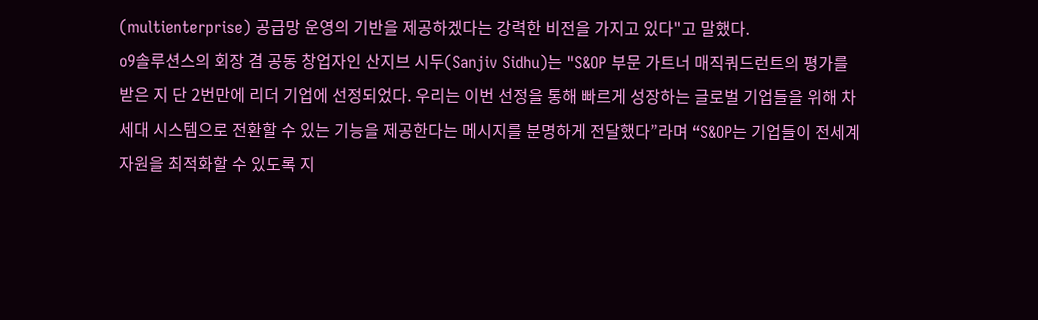(multienterprise) 공급망 운영의 기반을 제공하겠다는 강력한 비전을 가지고 있다"고 말했다.
o9솔루션스의 회장 겸 공동 창업자인 산지브 시두(Sanjiv Sidhu)는 "S&OP 부문 가트너 매직쿼드런트의 평가를 받은 지 단 2번만에 리더 기업에 선정되었다. 우리는 이번 선정을 통해 빠르게 성장하는 글로벌 기업들을 위해 차세대 시스템으로 전환할 수 있는 기능을 제공한다는 메시지를 분명하게 전달했다”라며 “S&OP는 기업들이 전세계 자원을 최적화할 수 있도록 지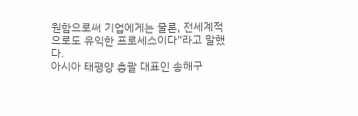원함으로써 기업에게는 물론, 전세계적으로도 유익한 프로세스이다”라고 말했다.
아시아 태평양 총괄 대표인 송해구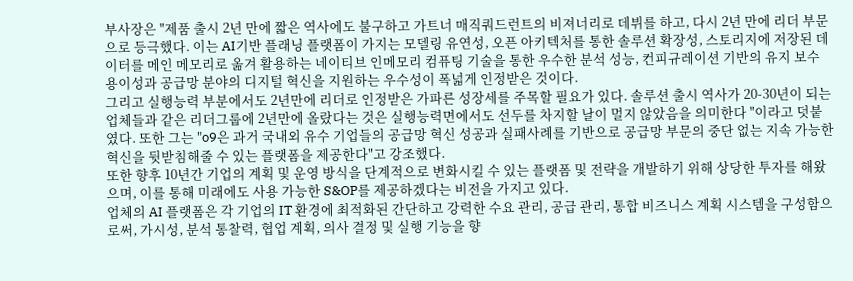부사장은 "제품 출시 2년 만에 짧은 역사에도 불구하고 가트너 매직쿼드런트의 비져너리로 데뷔를 하고, 다시 2년 만에 리더 부문으로 등극했다. 이는 AI기반 플래닝 플랫폼이 가지는 모델링 유연성, 오픈 아키텍처를 통한 솔루션 확장성, 스토리지에 저장된 데이터를 메인 메모리로 옮겨 활용하는 네이티브 인메모리 컴퓨팅 기술을 통한 우수한 분석 성능, 컨피규레이션 기반의 유지 보수 용이성과 공급망 분야의 디지털 혁신을 지원하는 우수성이 폭넓게 인정받은 것이다.
그리고 실행능력 부분에서도 2년만에 리더로 인정받은 가파른 성장세를 주목할 필요가 있다. 솔루션 출시 역사가 20-30년이 되는 업체들과 같은 리더그룹에 2년만에 올랐다는 것은 실행능력면에서도 선두를 차지할 날이 멀지 않았음을 의미한다 "이라고 덧붙였다. 또한 그는 "o9은 과거 국내외 유수 기업들의 공급망 혁신 성공과 실패사례를 기반으로 공급망 부문의 중단 없는 지속 가능한 혁신을 뒷받침해줄 수 있는 플랫폼을 제공한다"고 강조했다.
또한 향후 10년간 기업의 계획 및 운영 방식을 단계적으로 변화시킬 수 있는 플랫폼 및 전략을 개발하기 위해 상당한 투자를 해왔으며, 이를 통해 미래에도 사용 가능한 S&OP를 제공하겠다는 비전을 가지고 있다.
업체의 AI 플랫폼은 각 기업의 IT 환경에 최적화된 간단하고 강력한 수요 관리, 공급 관리, 통합 비즈니스 계획 시스템을 구성함으로써, 가시성, 분석 통찰력, 협업 계획, 의사 결정 및 실행 기능을 향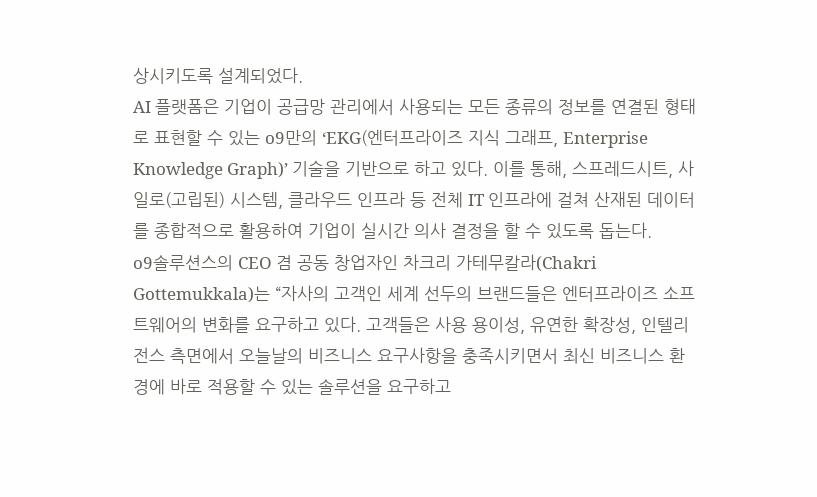상시키도록 설계되었다.
AI 플랫폼은 기업이 공급망 관리에서 사용되는 모든 종류의 정보를 연결된 형태로 표현할 수 있는 o9만의 ‘EKG(엔터프라이즈 지식 그래프, Enterprise Knowledge Graph)’ 기술을 기반으로 하고 있다. 이를 통해, 스프레드시트, 사일로(고립된) 시스템, 클라우드 인프라 등 전체 IT 인프라에 걸쳐 산재된 데이터를 종합적으로 활용하여 기업이 실시간 의사 결정을 할 수 있도록 돕는다.
o9솔루션스의 CEO 겸 공동 창업자인 차크리 가테무칼라(Chakri Gottemukkala)는 “자사의 고객인 세계 선두의 브랜드들은 엔터프라이즈 소프트웨어의 변화를 요구하고 있다. 고객들은 사용 용이성, 유연한 확장성, 인텔리전스 측면에서 오늘날의 비즈니스 요구사항을 충족시키면서 최신 비즈니스 환경에 바로 적용할 수 있는 솔루션을 요구하고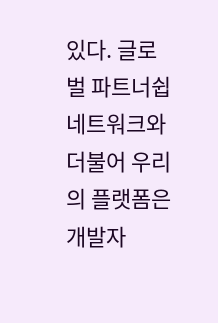있다. 글로벌 파트너쉽 네트워크와 더불어 우리의 플랫폼은 개발자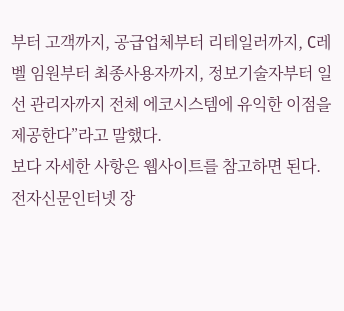부터 고객까지, 공급업체부터 리테일러까지, C레벨 임원부터 최종사용자까지, 정보기술자부터 일선 관리자까지 전체 에코시스템에 유익한 이점을 제공한다”라고 말했다.
보다 자세한 사항은 웹사이트를 참고하면 된다.
전자신문인터넷 장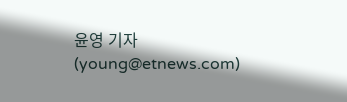윤영 기자 (young@etnews.com)